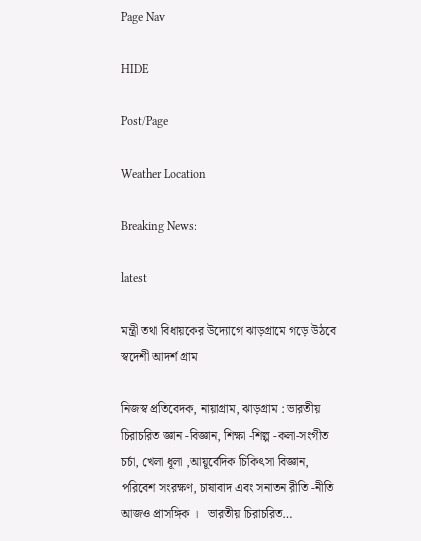Page Nav

HIDE

Post/Page

Weather Location

Breaking News:

latest

মন্ত্রী তথা বিধায়কের উদ্যোগে ঝাড়গ্রামে গড়ে উঠবে স্বদেশী আদর্শ গ্রাম

নিজস্ব প্রতিবেদক, নায়াগ্রাম, ঝাড়গ্রাম : ভারতীয় চিরাচরিত জ্ঞান -বিজ্ঞান, শিক্ষা -শিল্প -কলা-সংগীত চর্চা, খেলা ধূলা ,আয়ূর্বেদিক চিকিৎসা বিজ্ঞান, পরিবেশ সংরক্ষণ, চাষাবাদ এবং সনাতন রীতি -নীতি   আজও প্রাসঙ্গিক ।   ভারতীয় চিরাচরিত…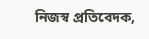নিজস্ব প্রতিবেদক,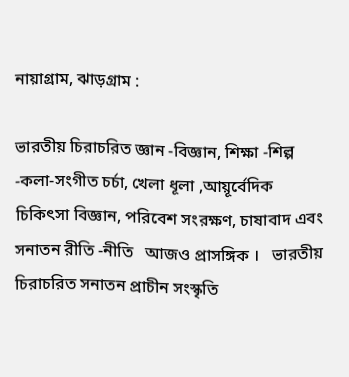নায়াগ্রাম, ঝাড়গ্রাম :

ভারতীয় চিরাচরিত জ্ঞান -বিজ্ঞান, শিক্ষা -শিল্প -কলা-সংগীত চর্চা, খেলা ধূলা ,আয়ূর্বেদিক চিকিৎসা বিজ্ঞান, পরিবেশ সংরক্ষণ, চাষাবাদ এবং সনাতন রীতি -নীতি   আজও প্রাসঙ্গিক ।   ভারতীয় চিরাচরিত সনাতন প্রাচীন সংস্কৃতি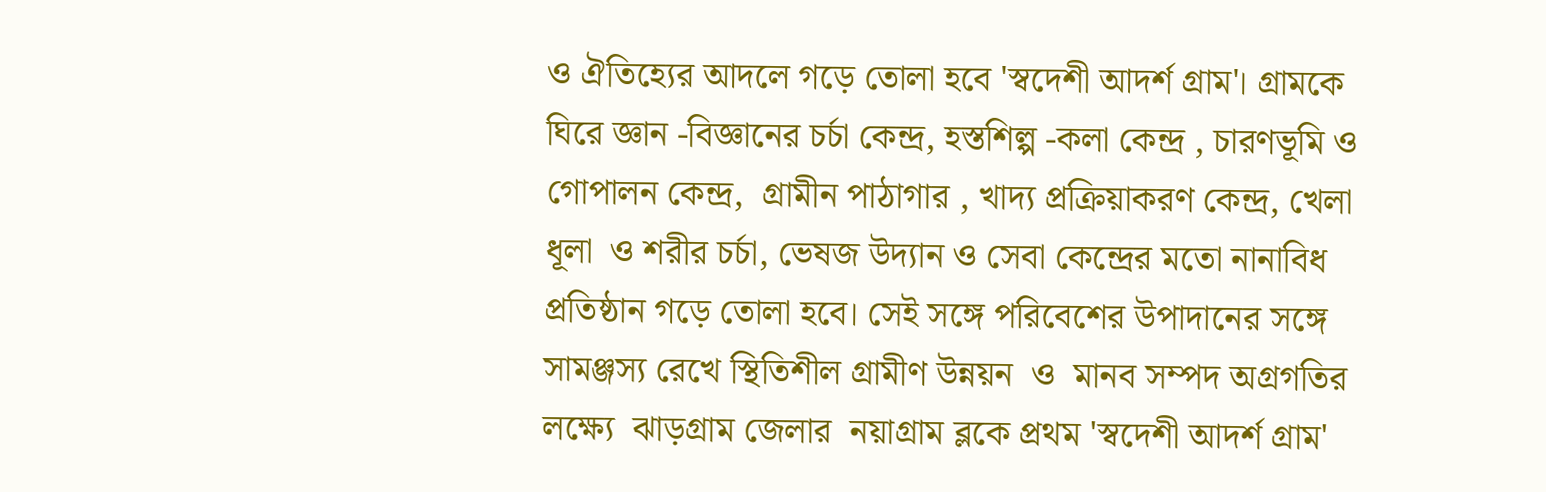ও ঐতিহ্যের আদলে গড়ে তোলা হবে 'স্বদেশী আদর্শ গ্রাম'। গ্ৰামকে ঘিরে জ্ঞান -বিজ্ঞানের চর্চা কেন্দ্র, হস্তশিল্প -কলা কেন্দ্র , চারণভূমি ও গোপালন কেন্দ্র,  গ্ৰামীন পাঠাগার , খাদ্য প্রক্রিয়াকরণ কেন্দ্র, খেলা ধূলা  ও শরীর চর্চা, ভেষজ উদ্যান ও সেবা কেন্দ্রের মতো নানাবিধ প্রতিষ্ঠান গড়ে তোলা হবে। সেই সঙ্গে পরিবেশের উপাদানের সঙ্গে সামঞ্জস্য রেখে স্থিতিশীল গ্রামীণ উন্নয়ন  ও  মানব সম্পদ অগ্রগতির লক্ষ্যে  ঝাড়গ্রাম জেলার  নয়াগ্ৰাম ব্লকে প্রথম 'স্বদেশী আদর্শ গ্ৰাম'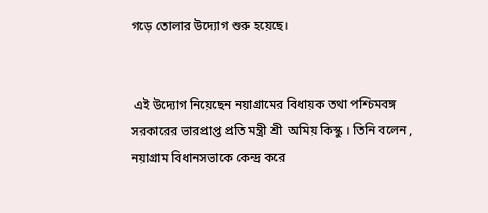গড়ে তোলার উদ্যোগ শুরু হয়েছে।


 এই উদ্যোগ নিয়েছেন নয়াগ্ৰামের বিধায়ক তথা পশ্চিমবঙ্গ সরকারের ভারপ্রাপ্ত প্রতি মন্ত্রী শ্রী  অমিয় কিস্কু । তিনি বলেন , নয়াগ্ৰাম বিধানসভাকে কেন্দ্র করে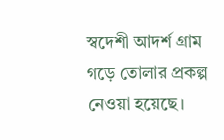স্বদেশী আদর্শ গ্ৰাম গড়ে তোলার প্রকল্প নেওয়া হয়েছে।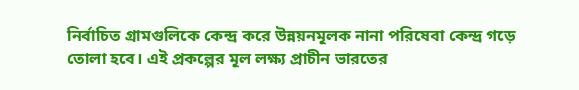নির্বাচিত গ্ৰামগুলিকে কেন্দ্র করে উন্নয়নমূলক নানা পরিষেবা কেন্দ্র গড়ে তোলা হবে। এই প্রকল্পের মূল লক্ষ্য প্রাচীন ভারতের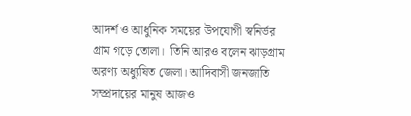আদর্শ ও আধুনিক সময়ের উপযোগী স্বনির্ভর গ্ৰাম গড়ে তোলা।  তিনি আরও বলেন ঝাড়গ্রাম অরণ্য অধ্যুষিত জেলা। আদিবাসী জনজাতি সম্প্রদায়ের মানুষ আজও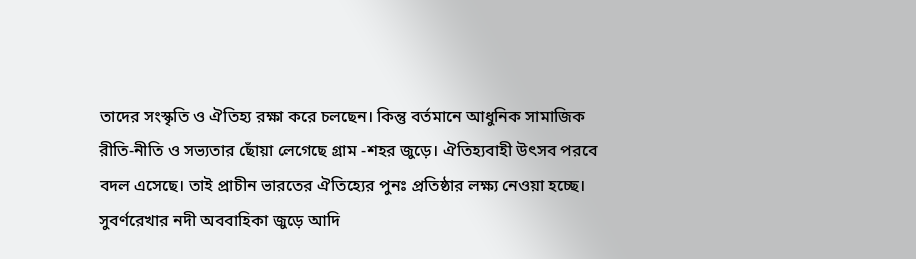তাদের সংস্কৃতি ও ঐতিহ্য রক্ষা করে চলছেন। কিন্তু বর্তমানে আধুনিক সামাজিক রীতি-নীতি ও সভ্যতার ছোঁয়া লেগেছে গ্রাম -শহর জুড়ে। ঐতিহ্যবাহী উৎসব পরবে বদল এসেছে। তাই প্রাচীন ভারতের ঐতিহ্যের পুনঃ প্রতিষ্ঠার লক্ষ্য নেওয়া হচ্ছে। সুবর্ণরেখার নদী অববাহিকা জুড়ে আদি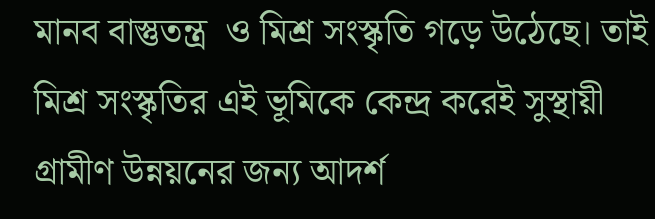মানব বাস্তুতন্ত্র  ও মিশ্র সংস্কৃতি গড়ে উঠেছে। তাই মিশ্র সংস্কৃতির এই ভূমিকে কেন্দ্র করেই সুস্থায়ী গ্রামীণ উন্নয়নের জন্য আদর্শ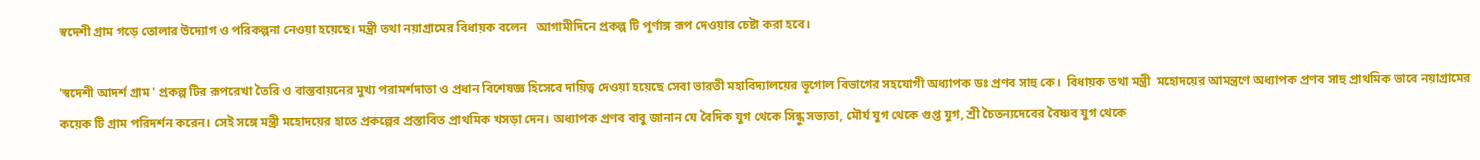স্বদেশী গ্ৰাম গড়ে তোলার উদ্যোগ ও পরিকল্পনা নেওয়া হয়েছে। মন্ত্রী তথা নয়াগ্ৰামের বিধায়ক বলেন   আগামীদিনে প্রকল্প টি পূর্ণাঙ্গ রূপ দেওয়ার চেষ্টা করা হবে।

'স্বদেশী আদর্শ গ্রাম ' প্রকল্প টির রূপরেখা তৈরি ও বাস্তবায়নের মুখ্য পরামর্শদাতা ও প্রধান বিশেষজ্ঞ হিসেবে দায়িত্ব দেওয়া হয়েছে সেবা ভারতী মহাবিদ্যালয়ের ভূগোল বিভাগের সহযোগী অধ্যাপক ডঃ প্রণব সাহু কে।  বিধায়ক তথা মন্ত্রী  মহোদয়ের আমন্ত্রণে অধ্যাপক প্রণব সাহু প্রাথমিক ভাবে নয়াগ্রামের কয়েক টি গ্রাম পরিদর্শন করেন। সেই সঙ্গে মন্ত্রী মহোদয়ের হাতে প্রকল্পের প্রস্তাবিত প্রাথমিক খসড়া দেন। অধ্যাপক প্রণব বাবু জানান যে বৈদিক যুগ থেকে সিন্ধু সভ্যতা, মৌর্য যুগ থেকে গুপ্ত যুগ, শ্রী চৈতন্যদেবের বৈষ্ণব যুগ থেকে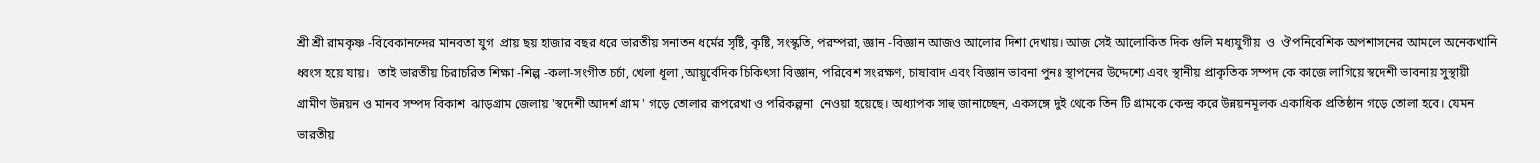শ্রী শ্রী রামকৃষ্ণ -বিবেকানন্দের মানবতা যুগ  প্রায় ছয় হাজার বছর ধরে ভারতীয় সনাতন ধর্মের সৃষ্টি, কৃষ্টি, সংস্কৃতি, পরম্পরা, জ্ঞান -বিজ্ঞান আজও আলোর দিশা দেখায়। আজ সেই আলোকিত দিক গুলি মধ্যযুগীয়  ও  ঔপনিবেশিক অপশাসনের আমলে অনেকখানি ধ্বংস হয়ে যায়।   তাই ভারতীয় চিরাচরিত শিক্ষা -শিল্প -কলা-সংগীত চর্চা, খেলা ধূলা ,আয়ূর্বেদিক চিকিৎসা বিজ্ঞান, পরিবেশ সংরক্ষণ, চাষাবাদ এবং বিজ্ঞান ভাবনা পুনঃ স্থাপনের উদ্দেশ্যে এবং স্থানীয় প্রাকৃতিক সম্পদ কে কাজে লাগিয়ে স্বদেশী ভাবনায় সুস্থায়ী গ্রামীণ উন্নয়ন ও মানব সম্পদ বিকাশ  ঝাড়গ্রাম জেলায় 'স্বদেশী আদর্শ গ্রাম ' গড়ে তোলার রূপরেখা ও পরিকল্পনা  নেওয়া হয়েছে। অধ্যাপক সাহু জানাচ্ছেন, একসঙ্গে দুই থেকে তিন টি গ্ৰামকে কেন্দ্র করে উন্নয়নমূলক একাধিক প্রতিষ্ঠান গড়ে তোলা হবে। যেমন ভারতীয়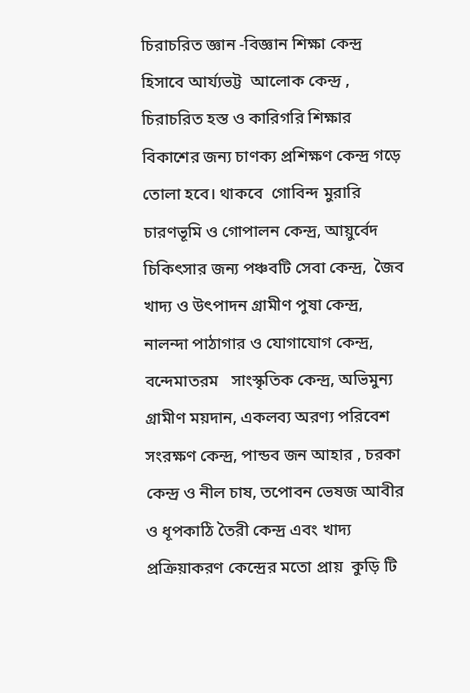চিরাচরিত জ্ঞান -বিজ্ঞান শিক্ষা কেন্দ্র হিসাবে আর্য্যভট্ট  আলোক কেন্দ্র ,  চিরাচরিত হস্ত ও কারিগরি শিক্ষার বিকাশের জন্য চাণক্য প্রশিক্ষণ কেন্দ্র গড়ে তোলা হবে। থাকবে  গোবিন্দ মুরারি চারণভূমি ও গোপালন কেন্দ্র, আয়ুর্বেদ চিকিৎসার জন্য পঞ্চবটি সেবা কেন্দ্র,  জৈব খাদ্য ও উৎপাদন গ্রামীণ পুষা কেন্দ্র, নালন্দা পাঠাগার ও যোগাযোগ কেন্দ্র, বন্দেমাতরম   সাংস্কৃতিক কেন্দ্র, অভিমুন্য গ্রামীণ ময়দান, একলব্য অরণ্য পরিবেশ সংরক্ষণ কেন্দ্র, পান্ডব জন আহার , চরকা কেন্দ্র ও নীল চাষ, তপোবন ভেষজ আবীর ও ধূপকাঠি তৈরী কেন্দ্র এবং খাদ্য প্রক্রিয়াকরণ কেন্দ্রের মতো প্রায়  কুড়ি টি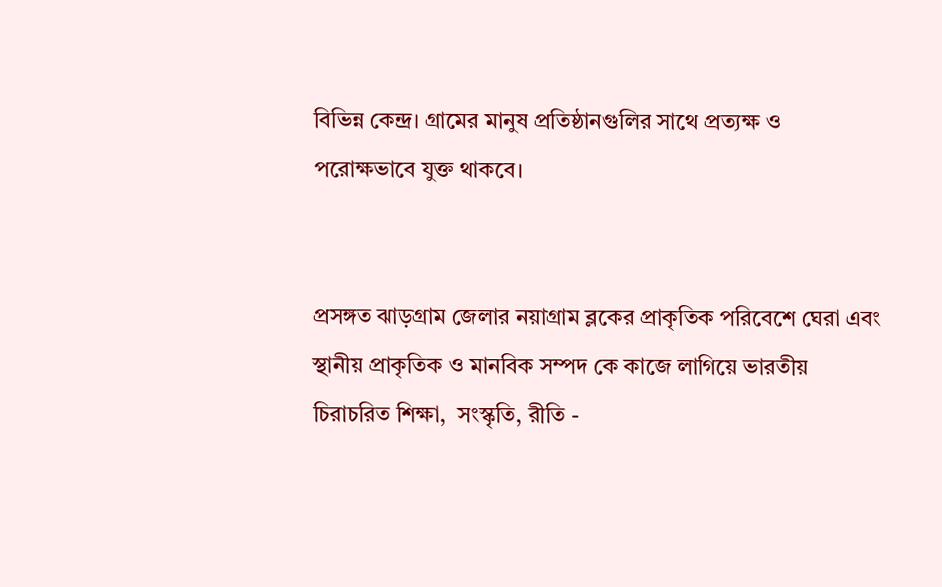বিভিন্ন কেন্দ্র। গ্ৰামের মানুষ প্রতিষ্ঠানগুলির সাথে প্রত্যক্ষ ও পরোক্ষভাবে যুক্ত থাকবে।


প্রসঙ্গত ঝাড়গ্রাম জেলার নয়াগ্রাম ব্লকের প্রাকৃতিক পরিবেশে ঘেরা এবং স্থানীয় প্রাকৃতিক ও মানবিক সম্পদ কে কাজে লাগিয়ে ভারতীয় চিরাচরিত শিক্ষা,  সংস্কৃতি, রীতি -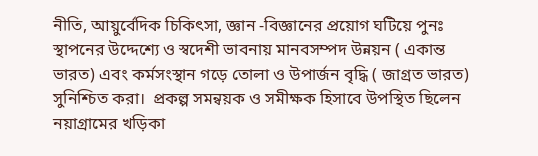নীতি, আয়ুর্বেদিক চিকিৎসা, জ্ঞান -বিজ্ঞানের প্রয়োগ ঘটিয়ে পুনঃ স্থাপনের উদ্দেশ্যে ও স্বদেশী ভাবনায় মানবসম্পদ উন্নয়ন ( একান্ত ভারত) এবং কর্মসংস্থান গড়ে তোলা ও উপার্জন বৃদ্ধি ( জাগ্রত ভারত) সুনিশ্চিত করা।  প্রকল্প সমন্বয়ক ও সমীক্ষক হিসাবে উপস্থিত ছিলেন নয়াগ্রামের খড়িকা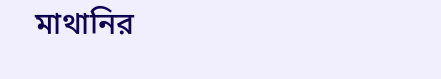মাথানির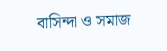বাসিন্দা ও সমাজ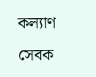কল্যাণ সেবক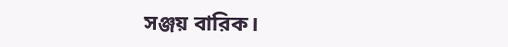সঞ্জয় বারিক।